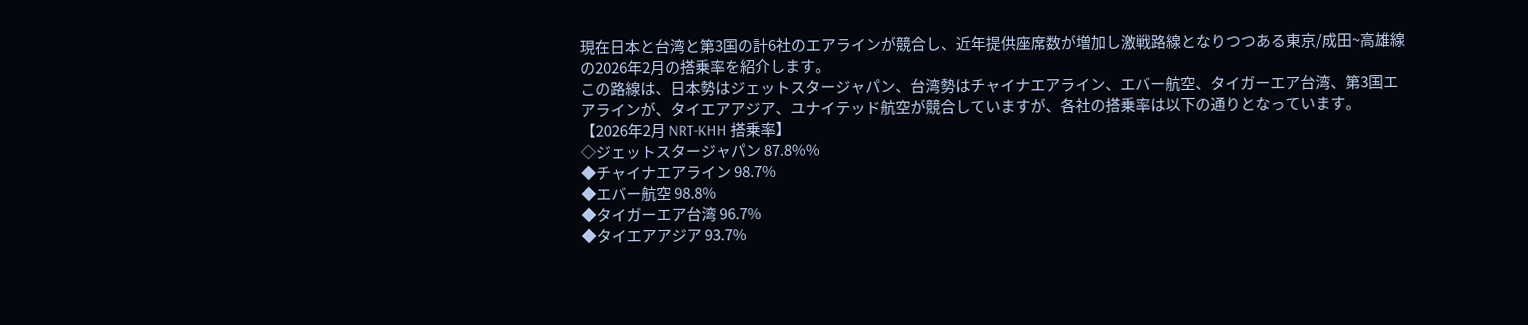現在日本と台湾と第3国の計6社のエアラインが競合し、近年提供座席数が増加し激戦路線となりつつある東京/成田~高雄線の2026年2月の搭乗率を紹介します。
この路線は、日本勢はジェットスタージャパン、台湾勢はチャイナエアライン、エバー航空、タイガーエア台湾、第3国エアラインが、タイエアアジア、ユナイテッド航空が競合していますが、各社の搭乗率は以下の通りとなっています。
【2026年2月 NRT-KHH 搭乗率】
◇ジェットスタージャパン 87.8%%
◆チャイナエアライン 98.7%
◆エバー航空 98.8%
◆タイガーエア台湾 96.7%
◆タイエアアジア 93.7%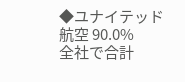◆ユナイテッド航空 90.0%
全社で合計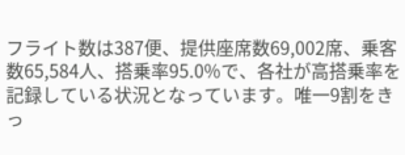フライト数は387便、提供座席数69,002席、乗客数65,584人、搭乗率95.0%で、各社が高搭乗率を記録している状況となっています。唯一9割をきっ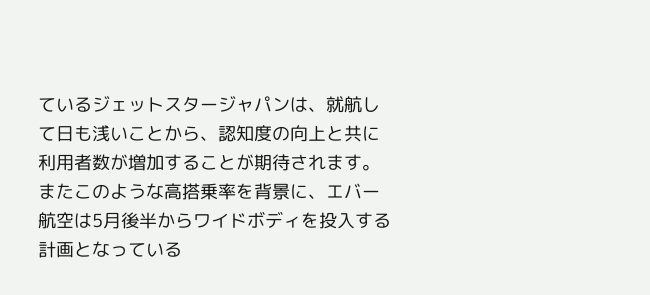ているジェットスタージャパンは、就航して日も浅いことから、認知度の向上と共に利用者数が増加することが期待されます。
またこのような高搭乗率を背景に、エバー航空は5月後半からワイドボディを投入する計画となっている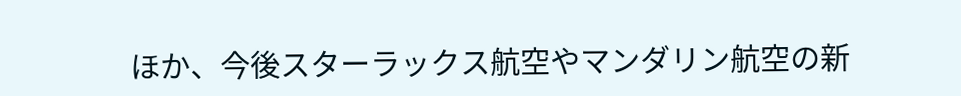ほか、今後スターラックス航空やマンダリン航空の新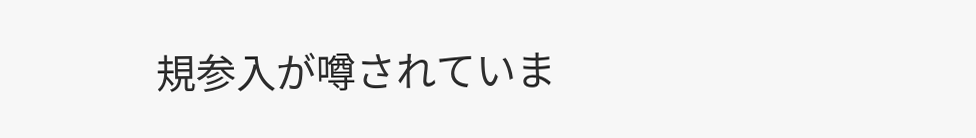規参入が噂されていま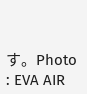す。Photo : EVA AIR